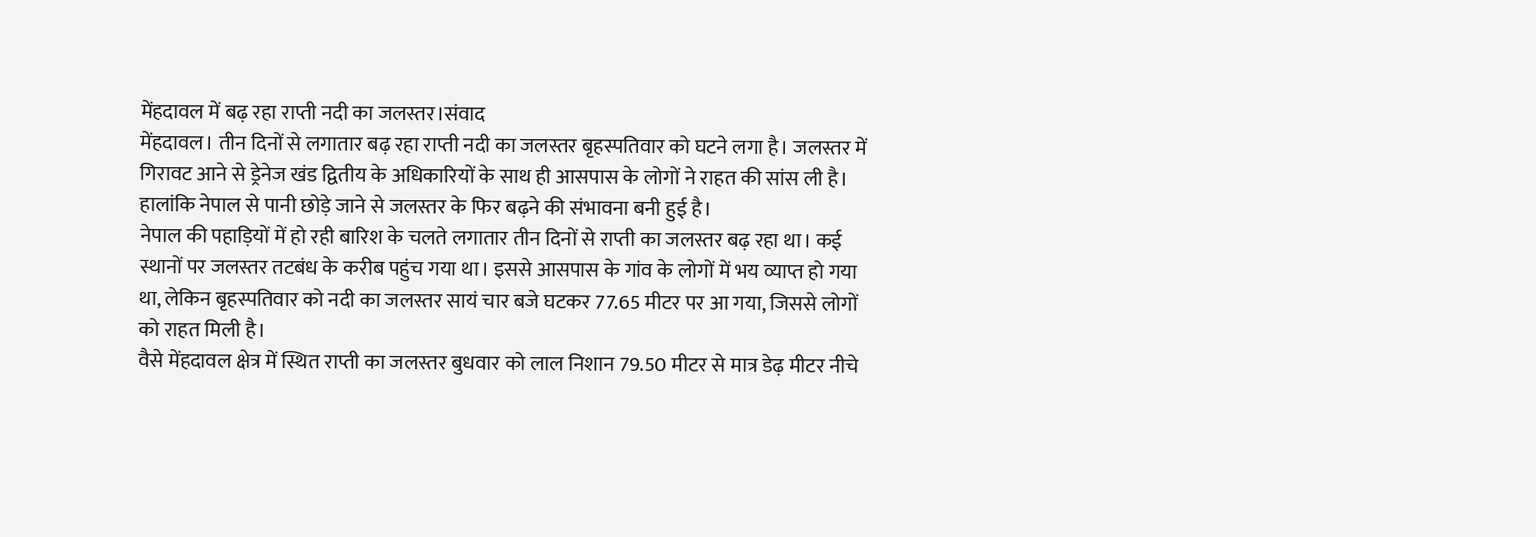मेंहदावल में बढ़ रहा राप्ती नदी का जलस्तर।संवाद
मेंहदावल। तीन दिनों से लगातार बढ़ रहा राप्ती नदी का जलस्तर बृहस्पतिवार को घटने लगा है। जलस्तर में गिरावट आने से ड्रेनेज खंड द्वितीय के अधिकारियों के साथ ही आसपास के लोगों ने राहत की सांस ली है। हालांकि नेपाल से पानी छोड़े जाने से जलस्तर के फिर बढ़ने की संभावना बनी हुई है।
नेपाल की पहाड़ियों में हो रही बारिश के चलते लगातार तीन दिनों से राप्ती का जलस्तर बढ़ रहा था। कई स्थानों पर जलस्तर तटबंध के करीब पहुंच गया था। इससे आसपास के गांव के लोगों में भय व्याप्त हो गया था, लेकिन बृहस्पतिवार को नदी का जलस्तर सायं चार बजे घटकर 77.65 मीटर पर आ गया, जिससे लोगों को राहत मिली है।
वैसे मेंहदावल क्षेत्र में स्थित राप्ती का जलस्तर बुधवार को लाल निशान 79.50 मीटर से मात्र डेढ़ मीटर नीचे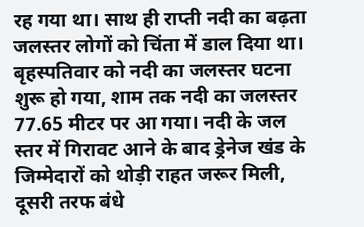रह गया था। साथ ही राप्ती नदी का बढ़ता जलस्तर लोगों को चिंता में डाल दिया था। बृहस्पतिवार को नदी का जलस्तर घटना शुरू हो गया, शाम तक नदी का जलस्तर 77.65 मीटर पर आ गया। नदी के जल स्तर में गिरावट आने के बाद ड्रेनेज खंड के जिम्मेदारों को थोड़ी राहत जरूर मिली, दूसरी तरफ बंधे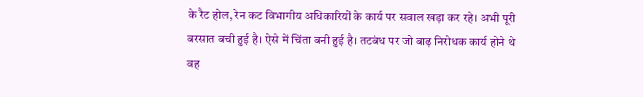के रैट होल, रेन कट विभागीय अधिकारियों के कार्य पर सवाल खड़ा कर रहे। अभी पूरी बरसात बची हुई है। ऐसे में चिंता बनी हुई है। तटबंध पर जो बाढ़ निरोधक कार्य होने थे वह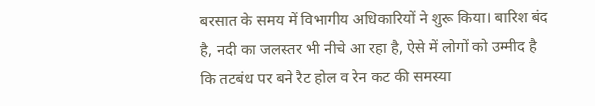बरसात के समय में विभागीय अधिकारियों ने शुरू किया। बारिश बंद है, नदी का जलस्तर भी नीचे आ रहा है, ऐसे में लोगों को उम्मीद है कि तटबंध पर बने रैट होल व रेन कट की समस्या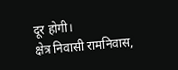दूर होगी।
क्षेत्र निवासी रामनिवास,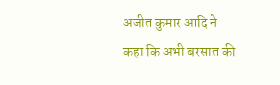अजीत कुमार आदि ने कहा कि अभी बरसात की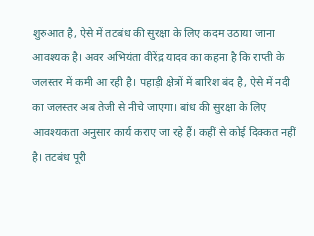शुरुआत है, ऐसे में तटबंध की सुरक्षा के लिए कदम उठाया जाना आवश्यक है। अवर अभियंता वीरेंद्र यादव का कहना है कि राप्ती के जलस्तर में कमी आ रही है। पहाड़ी क्षेत्रों में बारिश बंद है, ऐसे में नदी का जलस्तर अब तेजी से नीचे जाएगा। बांध की सुरक्षा के लिए आवश्यकता अनुसार कार्य कराए जा रहे हैं। कहीं से कोई दिक्कत नहीं है। तटबंध पूरी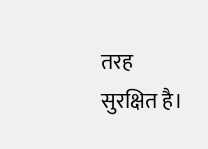तरह सुरक्षित है।